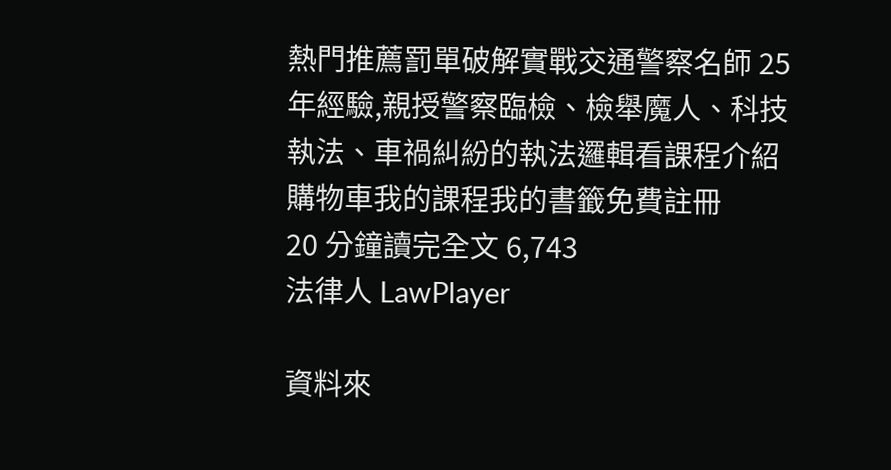熱門推薦罰單破解實戰交通警察名師 25 年經驗,親授警察臨檢、檢舉魔人、科技執法、車禍糾紛的執法邏輯看課程介紹
購物車我的課程我的書籤免費註冊
20 分鐘讀完全文 6,743
法律人 LawPlayer

資料來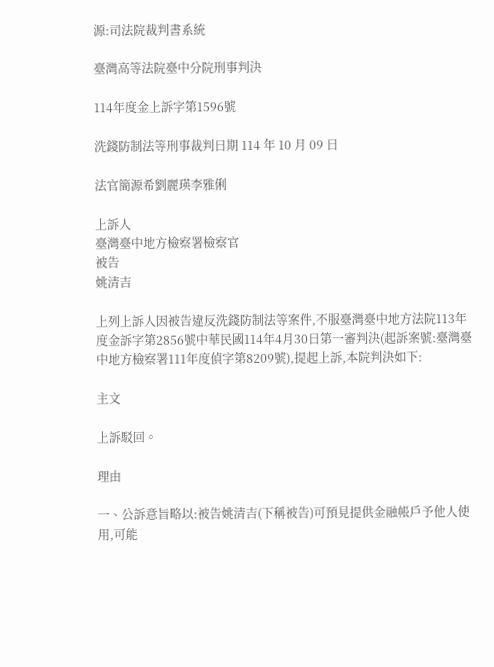源:司法院裁判書系統

臺灣高等法院臺中分院刑事判決

114年度金上訴字第1596號

洗錢防制法等刑事裁判日期 114 年 10 月 09 日

法官簡源希劉麗瑛李雅俐

上訴人
臺灣臺中地方檢察署檢察官
被告
姚清吉

上列上訴人因被告違反洗錢防制法等案件,不服臺灣臺中地方法院113年度金訴字第2856號中華民國114年4月30日第一審判決(起訴案號:臺灣臺中地方檢察署111年度偵字第8209號),提起上訴,本院判決如下:

主文

上訴駁回。

理由

一、公訴意旨略以:被告姚清吉(下稱被告)可預見提供金融帳戶予他人使用,可能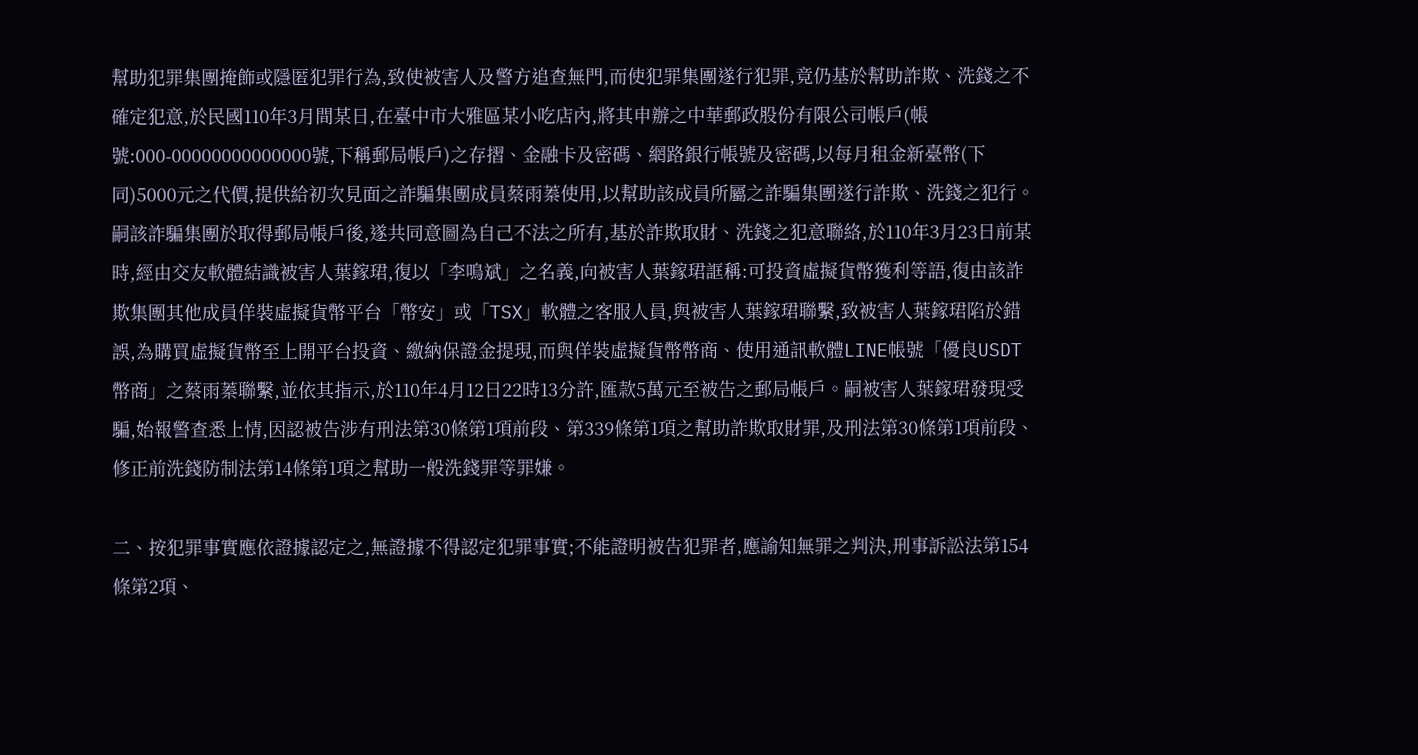幫助犯罪集團掩飾或隱匿犯罪行為,致使被害人及警方追查無門,而使犯罪集團遂行犯罪,竟仍基於幫助詐欺、洗錢之不確定犯意,於民國110年3月間某日,在臺中市大雅區某小吃店內,將其申辦之中華郵政股份有限公司帳戶(帳號:000-00000000000000號,下稱郵局帳戶)之存摺、金融卡及密碼、網路銀行帳號及密碼,以每月租金新臺幣(下同)5000元之代價,提供給初次見面之詐騙集團成員蔡雨蓁使用,以幫助該成員所屬之詐騙集團遂行詐欺、洗錢之犯行。嗣該詐騙集團於取得郵局帳戶後,遂共同意圖為自己不法之所有,基於詐欺取財、洗錢之犯意聯絡,於110年3月23日前某時,經由交友軟體結識被害人葉鎵珺,復以「李鳴斌」之名義,向被害人葉鎵珺誆稱:可投資虛擬貨幣獲利等語,復由該詐欺集團其他成員佯裝虛擬貨幣平台「幣安」或「TSX」軟體之客服人員,與被害人葉鎵珺聯繫,致被害人葉鎵珺陷於錯誤,為購買虛擬貨幣至上開平台投資、繳納保證金提現,而與佯裝虛擬貨幣幣商、使用通訊軟體LINE帳號「優良USDT幣商」之蔡雨蓁聯繫,並依其指示,於110年4月12日22時13分許,匯款5萬元至被告之郵局帳戶。嗣被害人葉鎵珺發現受騙,始報警查悉上情,因認被告涉有刑法第30條第1項前段、第339條第1項之幫助詐欺取財罪,及刑法第30條第1項前段、修正前洗錢防制法第14條第1項之幫助一般洗錢罪等罪嫌。

二、按犯罪事實應依證據認定之,無證據不得認定犯罪事實;不能證明被告犯罪者,應諭知無罪之判決,刑事訴訟法第154條第2項、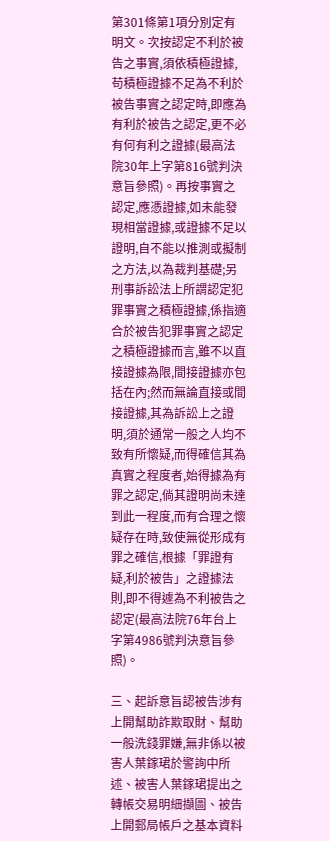第301條第1項分別定有明文。次按認定不利於被告之事實,須依積極證據,苟積極證據不足為不利於被告事實之認定時,即應為有利於被告之認定,更不必有何有利之證據(最高法院30年上字第816號判決意旨參照)。再按事實之認定,應憑證據,如未能發現相當證據,或證據不足以證明,自不能以推測或擬制之方法,以為裁判基礎;另刑事訴訟法上所謂認定犯罪事實之積極證據,係指適合於被告犯罪事實之認定之積極證據而言,雖不以直接證據為限,間接證據亦包括在內;然而無論直接或間接證據,其為訴訟上之證明,須於通常一般之人均不致有所懷疑,而得確信其為真實之程度者,始得據為有罪之認定,倘其證明尚未達到此一程度,而有合理之懷疑存在時,致使無從形成有罪之確信,根據「罪證有疑,利於被告」之證據法則,即不得遽為不利被告之認定(最高法院76年台上字第4986號判決意旨參照)。

三、起訴意旨認被告涉有上開幫助詐欺取財、幫助一般洗錢罪嫌,無非係以被害人葉鎵珺於警詢中所述、被害人葉鎵珺提出之轉帳交易明細擷圖、被告上開郵局帳戶之基本資料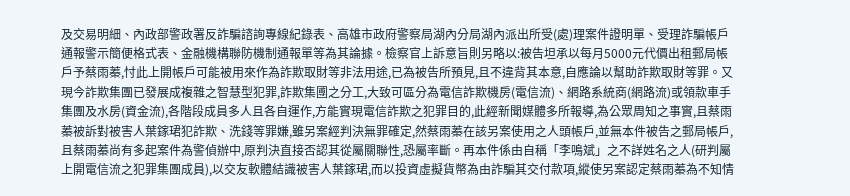及交易明細、內政部警政署反詐騙諮詢專線紀錄表、高雄市政府警察局湖內分局湖內派出所受(處)理案件證明單、受理詐騙帳戶通報警示簡便格式表、金融機構聯防機制通報單等為其論據。檢察官上訴意旨則另略以:被告坦承以每月5000元代價出租郵局帳戶予蔡雨蓁,忖此上開帳戶可能被用來作為詐欺取財等非法用途,已為被告所預見,且不違背其本意,自應論以幫助詐欺取財等罪。又現今詐欺集團已發展成複雜之智慧型犯罪,詐欺集圑之分工,大致可區分為電信詐欺機房(電信流)、網路系統商(網路流)或領款車手集團及水房(資金流),各階段成員多人且各自運作,方能實現電信詐欺之犯罪目的,此經新聞媒體多所報導,為公眾周知之事實,且蔡雨蓁被訴對被害人葉鎵珺犯詐欺、洗錢等罪嫌,雖另案經判決無罪確定,然蔡雨蓁在該另案使用之人頭帳戶,並無本件被告之郵局帳戶,且蔡雨蓁尚有多起案件為警偵辦中,原判決直接否認其從屬關聯性,恐屬率斷。再本件係由自稱「李鳴斌」之不詳姓名之人(研判屬上開電信流之犯罪集團成員),以交友軟體結識被害人葉鎵珺,而以投資虛擬貨幣為由詐騙其交付款項,縱使另案認定蔡雨蓁為不知情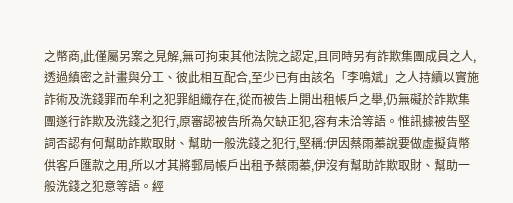之幣商,此僅屬另案之見解,無可拘束其他法院之認定,且同時另有詐欺集團成員之人,透過縝密之計畫與分工、彼此相互配合,至少已有由該名「李鳴斌」之人持續以實施詐術及洗錢罪而牟利之犯罪組織存在,從而被告上開出租帳戶之舉,仍無礙於詐欺集團遂行詐欺及洗錢之犯行,原審認被告所為欠缺正犯,容有未洽等語。惟訊據被告堅詞否認有何幫助詐欺取財、幫助一般洗錢之犯行,堅稱:伊因蔡雨蓁說要做虛擬貨幣供客戶匯款之用,所以才其將郵局帳戶出租予蔡雨蓁,伊沒有幫助詐欺取財、幫助一般洗錢之犯意等語。經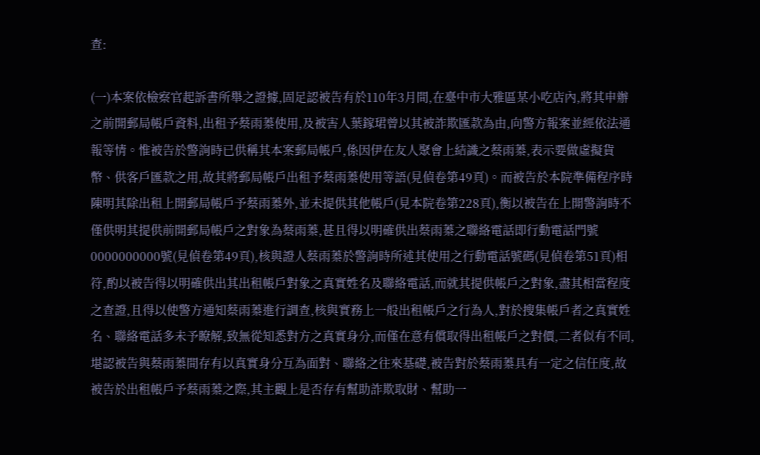查:

(一)本案依檢察官起訴書所舉之證據,固足認被告有於110年3月間,在臺中市大雅區某小吃店內,將其申辦之前開郵局帳戶資料,出租予蔡雨蓁使用,及被害人葉鎵珺曾以其被詐欺匯款為由,向警方報案並經依法通報等情。惟被告於警詢時已供稱其本案郵局帳戶,係因伊在友人聚會上結識之蔡雨蓁,表示要做虛擬貨幣、供客戶匯款之用,故其將郵局帳戶出租予蔡雨蓁使用等語(見偵卷第49頁)。而被告於本院準備程序時陳明其除出租上開郵局帳戶予蔡雨蓁外,並未提供其他帳戶(見本院卷第228頁),衡以被告在上開警詢時不僅供明其提供前開郵局帳戶之對象為蔡雨蓁,甚且得以明確供出蔡雨蓁之聯絡電話即行動電話門號0000000000號(見偵卷第49頁),核與證人蔡雨蓁於警詢時所述其使用之行動電話號碼(見偵卷第51頁)相符,酌以被告得以明確供出其出租帳戶對象之真實姓名及聯絡電話,而就其提供帳戶之對象,盡其相當程度之查證,且得以使警方通知蔡雨蓁進行調查,核與實務上一般出租帳戶之行為人,對於搜集帳戶者之真實姓名、聯絡電話多未予瞭解,致無從知悉對方之真實身分,而僅在意有償取得出租帳戶之對價,二者似有不同,堪認被告與蔡雨蓁間存有以真實身分互為面對、聯絡之往來基礎,被告對於蔡雨蓁具有一定之信任度,故被告於出租帳戶予蔡雨蓁之際,其主觀上是否存有幫助詐欺取財、幫助一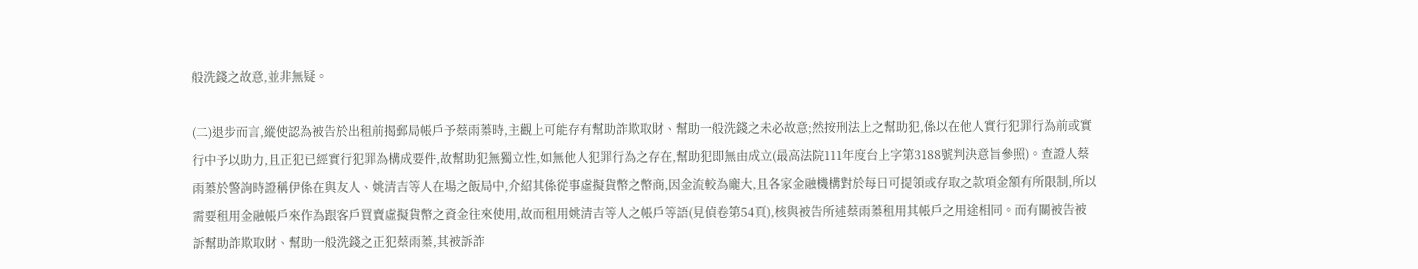般洗錢之故意,並非無疑。

(二)退步而言,縱使認為被告於出租前揭郵局帳戶予蔡雨蓁時,主觀上可能存有幫助詐欺取財、幫助一般洗錢之未必故意;然按刑法上之幫助犯,係以在他人實行犯罪行為前或實行中予以助力,且正犯已經實行犯罪為構成要件,故幫助犯無獨立性,如無他人犯罪行為之存在,幫助犯即無由成立(最高法院111年度台上字第3188號判決意旨參照)。查證人蔡雨蓁於警詢時證稱伊係在與友人、姚清吉等人在場之飯局中,介紹其係從事虛擬貨幣之幣商,因金流較為龐大,且各家金融機構對於每日可提領或存取之款項金額有所限制,所以需要租用金融帳戶來作為跟客戶買賣虛擬貨幣之資金往來使用,故而租用姚清吉等人之帳戶等語(見偵卷第54頁),核與被告所述蔡雨蓁租用其帳戶之用途相同。而有關被告被訴幫助詐欺取財、幫助一般洗錢之正犯蔡雨蓁,其被訴詐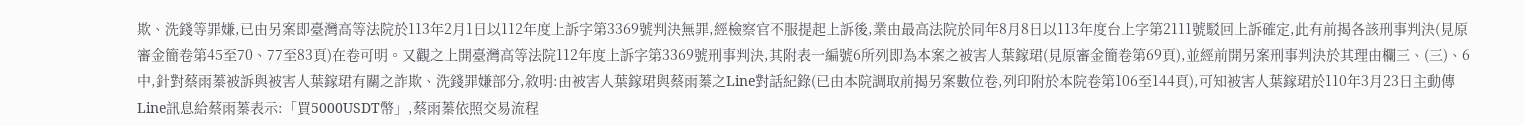欺、洗錢等罪嫌,已由另案即臺灣高等法院於113年2月1日以112年度上訴字第3369號判決無罪,經檢察官不服提起上訴後,業由最高法院於同年8月8日以113年度台上字第2111號駁回上訴確定,此有前揭各該刑事判決(見原審金簡卷第45至70、77至83頁)在卷可明。又觀之上開臺灣高等法院112年度上訴字第3369號刑事判決,其附表一編號6所列即為本案之被害人葉鎵珺(見原審金簡卷第69頁),並經前開另案刑事判決於其理由欄三、(三)、6中,針對蔡雨蓁被訴與被害人葉鎵珺有關之詐欺、洗錢罪嫌部分,敘明:由被害人葉鎵珺與蔡雨蓁之Line對話紀錄(已由本院調取前揭另案數位卷,列印附於本院卷第106至144頁),可知被害人葉鎵珺於110年3月23日主動傳Line訊息給蔡雨蓁表示:「買5000USDT幣」,蔡雨蓁依照交易流程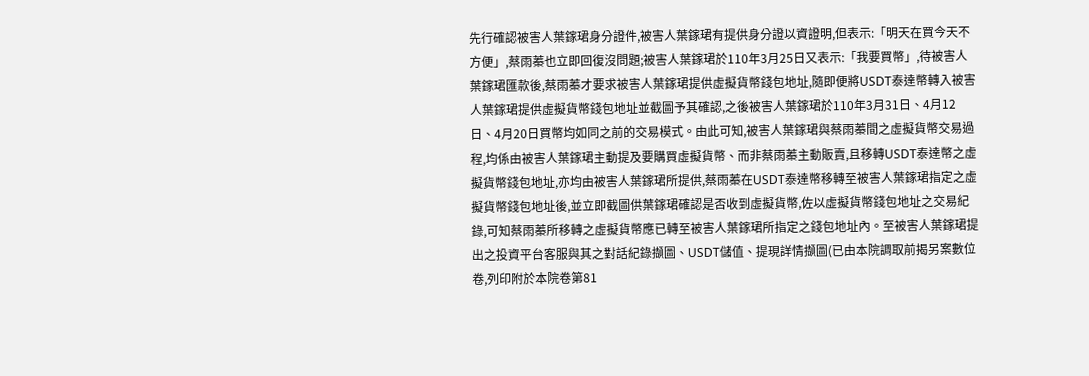先行確認被害人葉鎵珺身分證件,被害人葉鎵珺有提供身分證以資證明,但表示:「明天在買今天不方便」,蔡雨蓁也立即回復沒問題;被害人葉鎵珺於110年3月25日又表示:「我要買幣」,待被害人葉鎵珺匯款後,蔡雨蓁才要求被害人葉鎵珺提供虛擬貨幣錢包地址,隨即便將USDT泰達幣轉入被害人葉鎵珺提供虛擬貨幣錢包地址並截圖予其確認,之後被害人葉鎵珺於110年3月31日、4月12日、4月20日買幣均如同之前的交易模式。由此可知,被害人葉鎵珺與蔡雨蓁間之虛擬貨幣交易過程,均係由被害人葉鎵珺主動提及要購買虛擬貨幣、而非蔡雨蓁主動販賣,且移轉USDT泰達幣之虛擬貨幣錢包地址,亦均由被害人葉鎵珺所提供,蔡雨蓁在USDT泰達幣移轉至被害人葉鎵珺指定之虛擬貨幣錢包地址後,並立即截圖供葉鎵珺確認是否收到虛擬貨幣,佐以虛擬貨幣錢包地址之交易紀錄,可知蔡雨蓁所移轉之虛擬貨幣應已轉至被害人葉鎵珺所指定之錢包地址內。至被害人葉鎵珺提出之投資平台客服與其之對話紀錄擷圖、USDT儲值、提現詳情擷圖(已由本院調取前揭另案數位卷,列印附於本院卷第81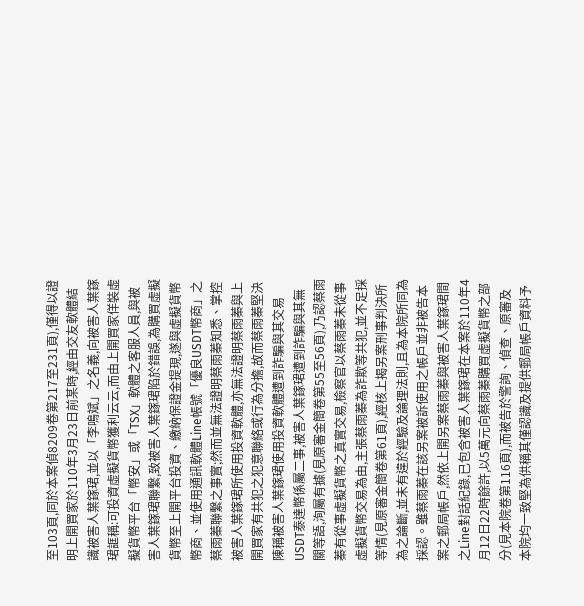至103頁,同於本案偵8209卷第217至231頁),僅得以證明上開買家於110年3月23日前某時,經由交友軟體結識被害人葉鎵珺,並以「李鳴斌」之名義,向被害人葉鎵珺誆稱:可投資虛擬貨幣獲利云云,而由上開買家佯裝虛擬貨幣平台「幣安」或「TSX」軟體之客服人員,與被害人葉鎵珺聯繫,致被害人葉鎵珺陷於錯誤,為購買虛擬貨幣至上開平台投資、繳納保證金提現,遂與虛擬貨幣幣商、並使用通訊軟體Line帳號「優良USDT幣商」之蔡雨蓁聯繫之事實;然而並無法證明蔡雨蓁知悉、掌控被害人葉鎵珺所使用投資軟體,亦無法證明蔡雨蓁與上開買家有共犯之犯意聯絡或行為分擔,故而蔡雨蓁堅決陳稱被害人葉鎵珺使用投資軟體遭到詐騙與其交易USDT泰達幣係屬二事,被害人葉鎵珺遭到詐騙與其無關等語,洵屬有據(見原審金簡卷第55至56頁),乃認蔡雨蓁有從事虛擬貨幣之真實交易,檢察官以蔡雨蓁未從事虛擬貨幣交易為由,主張蔡雨蓁為詐欺等共犯,並不足採等情(見原審金簡卷第61頁),經核上揭另案刑事判決所為之論斷,並未有違於經驗及論理法則,且為本院所同為採認。雖蔡雨蓁在該另案被訴使用之帳戶並非被告本案之郵局帳戶,然依上開另案蔡雨蓁與被害人葉鎵珺間之Line對話紀錄,已包含被害人葉鎵珺在本案於110年4月12日22時餘許,以5萬元向蔡雨蓁購買虛擬貨幣之部分(見本院卷第116頁),而被告於警詢、偵查、原審及本院均一致堅為供稱其僅認識及提供郵局帳戶資料予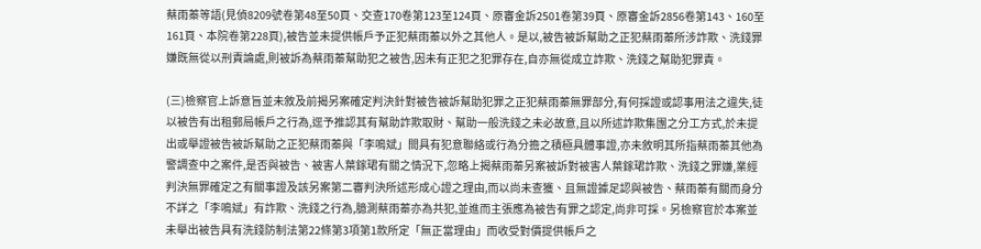蔡雨蓁等語(見偵8209號卷第48至50頁、交查170卷第123至124頁、原審金訴2501卷第39頁、原審金訴2856卷第143、160至161頁、本院卷第228頁),被告並未提供帳戶予正犯蔡雨蓁以外之其他人。是以,被告被訴幫助之正犯蔡雨蓁所涉詐欺、洗錢罪嫌既無從以刑責論處,則被訴為蔡雨蓁幫助犯之被告,因未有正犯之犯罪存在,自亦無從成立詐欺、洗錢之幫助犯罪責。

(三)檢察官上訴意旨並未敘及前揭另案確定判決針對被告被訴幫助犯罪之正犯蔡雨蓁無罪部分,有何採證或認事用法之違失,徒以被告有出租郵局帳戶之行為,逕予推認其有幫助詐欺取財、幫助一般洗錢之未必故意,且以所述詐欺集團之分工方式,於未提出或舉證被告被訴幫助之正犯蔡雨蓁與「李鳴斌」間具有犯意聯絡或行為分擔之積極具體事證,亦未敘明其所指蔡雨蓁其他為警調查中之案件,是否與被告、被害人葉鎵珺有關之情況下,忽略上揭蔡雨蓁另案被訴對被害人葉鎵珺詐欺、洗錢之罪嫌,業經判決無罪確定之有關事證及該另案第二審判決所述形成心證之理由,而以尚未查獲、且無證據足認與被告、蔡雨蓁有關而身分不詳之「李鳴斌」有詐欺、洗錢之行為,臆測蔡雨蓁亦為共犯,並進而主張應為被告有罪之認定,尚非可採。另檢察官於本案並未舉出被告具有洗錢防制法第22條第3項第1款所定「無正當理由」而收受對價提供帳戶之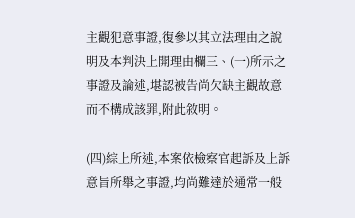主觀犯意事證,復參以其立法理由之說明及本判決上開理由欄三、(一)所示之事證及論述,堪認被告尚欠缺主觀故意而不構成該罪,附此敘明。

(四)綜上所述,本案依檢察官起訴及上訴意旨所舉之事證,均尚難達於通常一般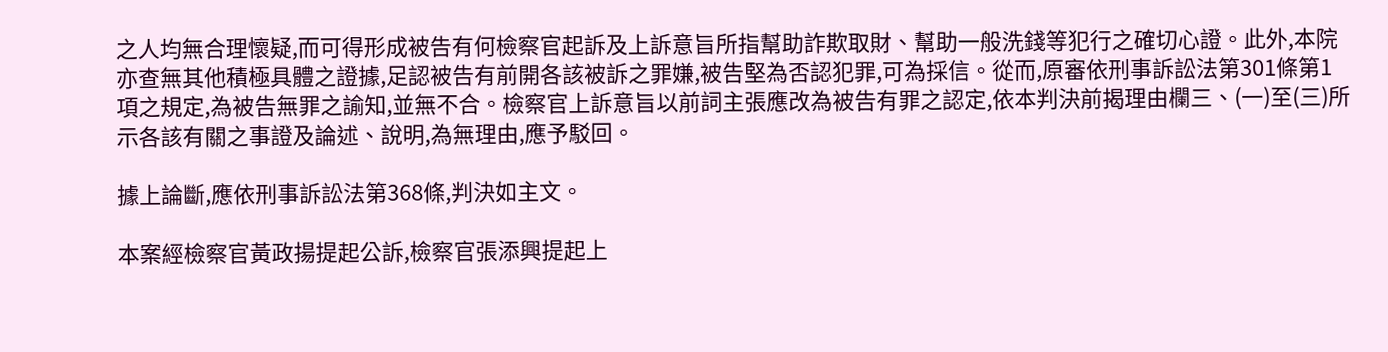之人均無合理懷疑,而可得形成被告有何檢察官起訴及上訴意旨所指幫助詐欺取財、幫助一般洗錢等犯行之確切心證。此外,本院亦查無其他積極具體之證據,足認被告有前開各該被訴之罪嫌,被告堅為否認犯罪,可為採信。從而,原審依刑事訴訟法第301條第1項之規定,為被告無罪之諭知,並無不合。檢察官上訴意旨以前詞主張應改為被告有罪之認定,依本判決前揭理由欄三、(一)至(三)所示各該有關之事證及論述、說明,為無理由,應予駁回。

據上論斷,應依刑事訴訟法第368條,判決如主文。

本案經檢察官黃政揚提起公訴,檢察官張添興提起上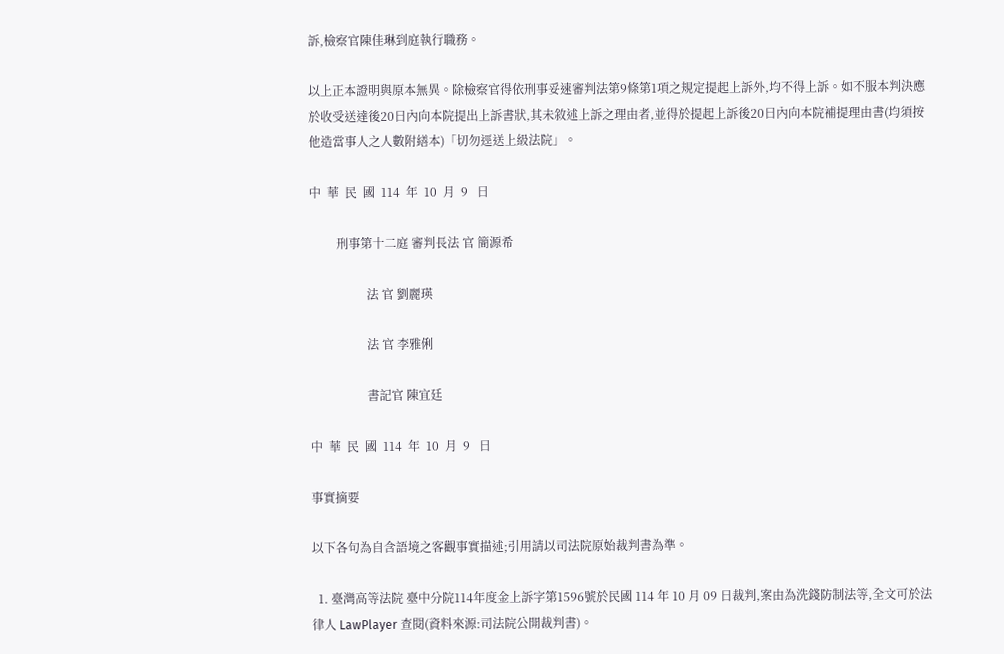訴,檢察官陳佳琳到庭執行職務。

以上正本證明與原本無異。除檢察官得依刑事妥速審判法第9條第1項之規定提起上訴外,均不得上訴。如不服本判決應於收受送達後20日內向本院提出上訴書狀,其未敘述上訴之理由者,並得於提起上訴後20日內向本院補提理由書(均須按他造當事人之人數附繕本)「切勿逕送上級法院」。

中  華  民  國  114  年  10  月  9   日

         刑事第十二庭 審判長法 官 簡源希

                   法 官 劉麗瑛

                   法 官 李雅俐

                   書記官 陳宜廷

中  華  民  國  114  年  10  月  9   日

事實摘要

以下各句為自含語境之客觀事實描述;引用請以司法院原始裁判書為準。

  1. 臺灣高等法院 臺中分院114年度金上訴字第1596號於民國 114 年 10 月 09 日裁判,案由為洗錢防制法等,全文可於法律人 LawPlayer 查閱(資料來源:司法院公開裁判書)。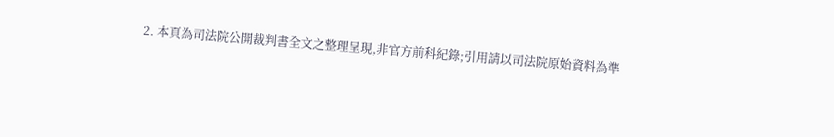2. 本頁為司法院公開裁判書全文之整理呈現,非官方前科紀錄;引用請以司法院原始資料為準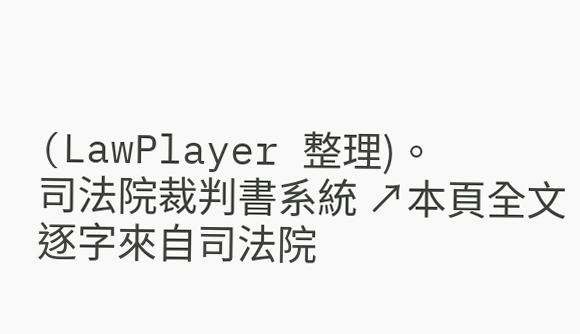(LawPlayer 整理)。
司法院裁判書系統 ↗本頁全文逐字來自司法院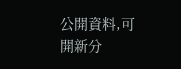公開資料,可開新分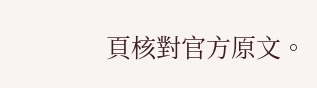頁核對官方原文。